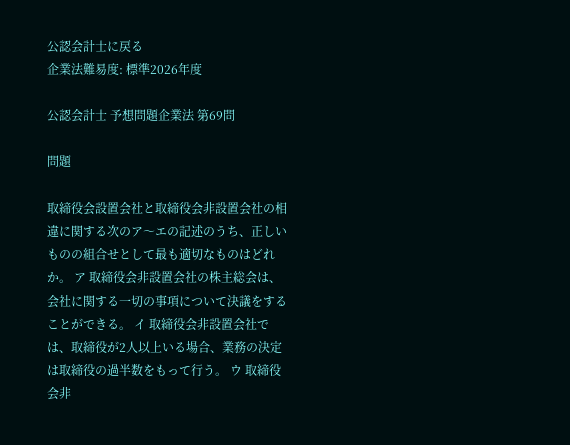公認会計士に戻る
企業法難易度: 標準2026年度

公認会計士 予想問題企業法 第69問

問題

取締役会設置会社と取締役会非設置会社の相違に関する次のア〜エの記述のうち、正しいものの組合せとして最も適切なものはどれか。 ア 取締役会非設置会社の株主総会は、会社に関する一切の事項について決議をすることができる。 イ 取締役会非設置会社では、取締役が2人以上いる場合、業務の決定は取締役の過半数をもって行う。 ウ 取締役会非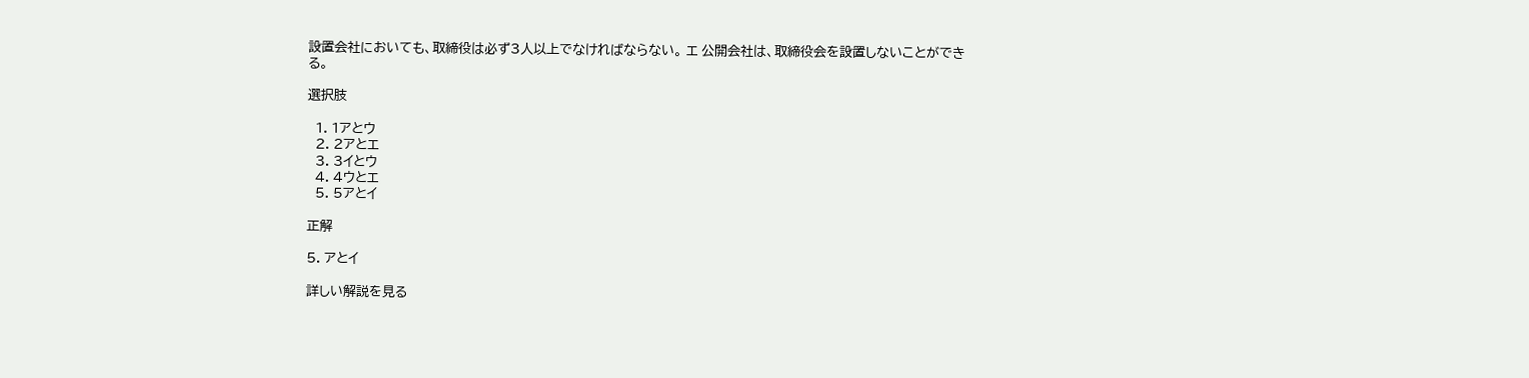設置会社においても、取締役は必ず3人以上でなければならない。 エ 公開会社は、取締役会を設置しないことができる。

選択肢

  1. 1アとウ
  2. 2アとエ
  3. 3イとウ
  4. 4ウとエ
  5. 5アとイ

正解

5. アとイ

詳しい解説を見る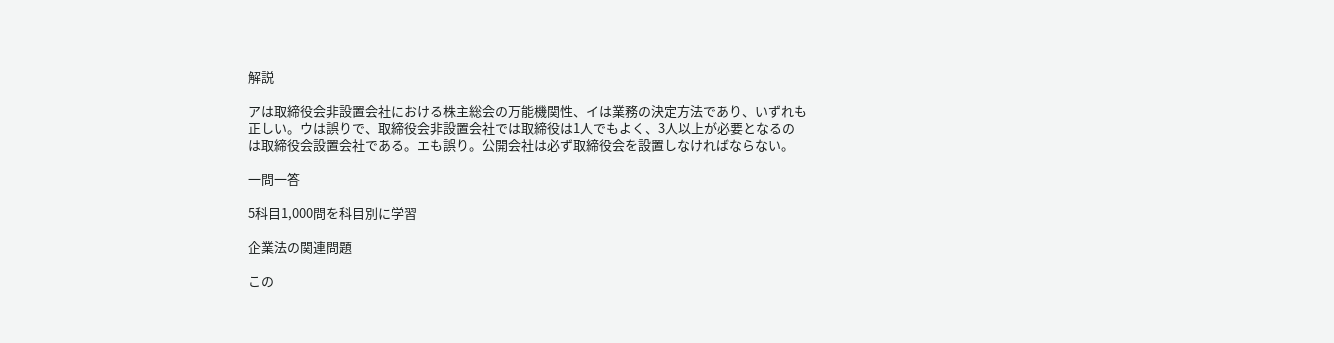解説

アは取締役会非設置会社における株主総会の万能機関性、イは業務の決定方法であり、いずれも正しい。ウは誤りで、取締役会非設置会社では取締役は1人でもよく、3人以上が必要となるのは取締役会設置会社である。エも誤り。公開会社は必ず取締役会を設置しなければならない。

一問一答

5科目1,000問を科目別に学習

企業法の関連問題

この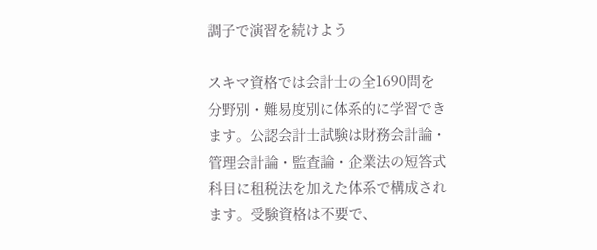調子で演習を続けよう

スキマ資格では会計士の全1690問を分野別・難易度別に体系的に学習できます。公認会計士試験は財務会計論・管理会計論・監査論・企業法の短答式科目に租税法を加えた体系で構成されます。受験資格は不要で、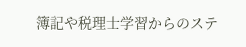簿記や税理士学習からのステ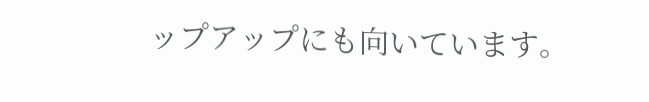ップアップにも向いています。